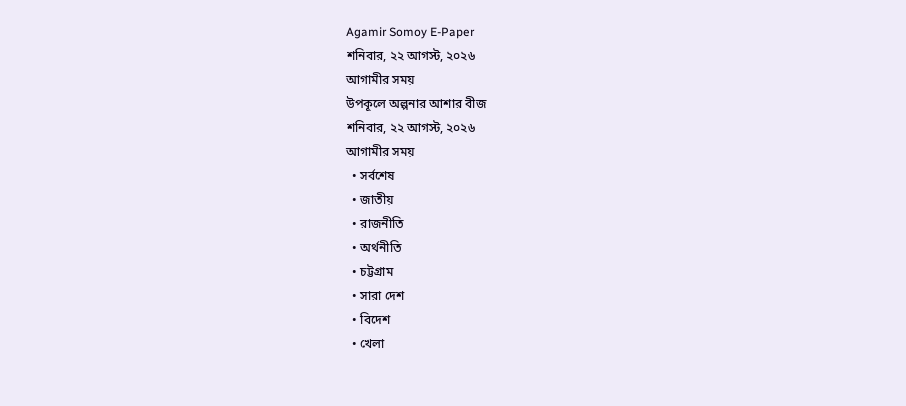Agamir Somoy E-Paper
শনিবার, ২২ আগস্ট, ২০২৬
আগামীর সময়
উপকূলে অল্পনার আশার বীজ
শনিবার, ২২ আগস্ট, ২০২৬
আগামীর সময়
  • সর্বশেষ
  • জাতীয়
  • রাজনীতি
  • অর্থনীতি
  • চট্টগ্রাম
  • সারা দেশ
  • বিদেশ
  • খেলা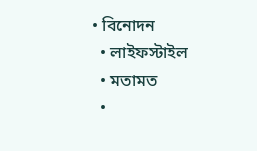• বিনোদন
  • লাইফস্টাইল
  • মতামত
  •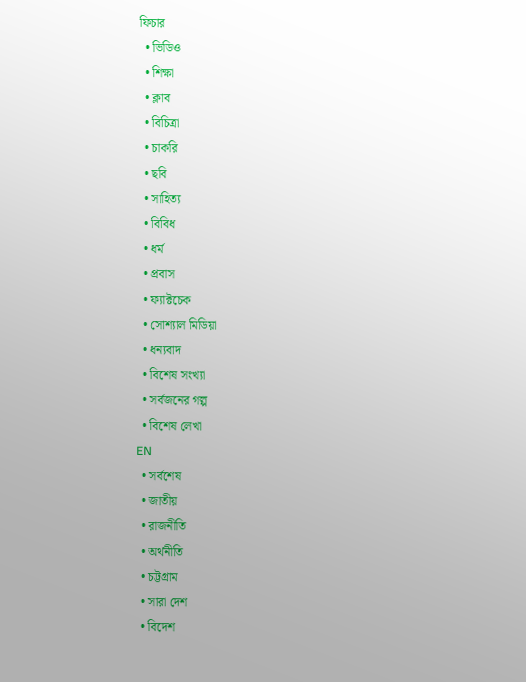ফিচার
  • ভিডিও
  • শিক্ষা
  • ক্লাব
  • বিচিত্রা
  • চাকরি
  • ছবি
  • সাহিত্য
  • বিবিধ
  • ধর্ম
  • প্রবাস
  • ফ্যাক্টচেক
  • সোশ্যাল মিডিয়া
  • ধন্যবাদ
  • বিশেষ সংখ্যা
  • সর্বজনের গল্প
  • বিশেষ লেখা
EN
  • সর্বশেষ
  • জাতীয়
  • রাজনীতি
  • অর্থনীতি
  • চট্টগ্রাম
  • সারা দেশ
  • বিদেশ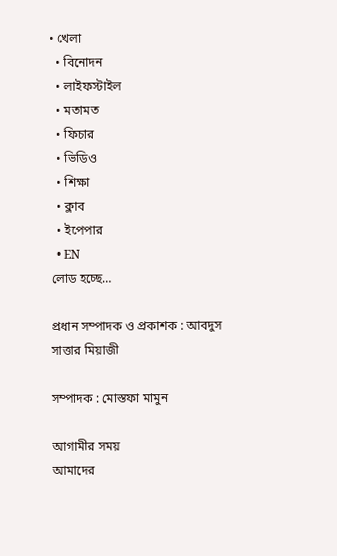• খেলা
  • বিনোদন
  • লাইফস্টাইল
  • মতামত
  • ফিচার
  • ভিডিও
  • শিক্ষা
  • ক্লাব
  • ইপেপার
  • EN
লোড হচ্ছে…

প্রধান সম্পাদক ও প্রকাশক : আবদুস সাত্তার মিয়াজী

সম্পাদক : মোস্তফা মামুন

আগামীর সময়
আমাদের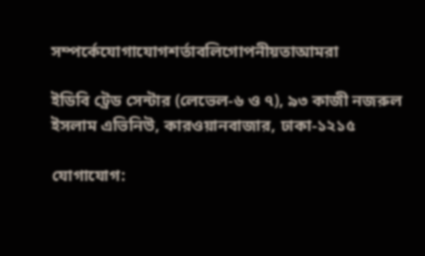সম্পর্কেযোগাযোগশর্তাবলিগোপনীয়তাআমরা

ইডিবি ট্রেড সেন্টার (লেভেল-৬ ও ৭), ৯৩ কাজী নজরুল ইসলাম এভিনিউ, কারওয়ানবাজার, ঢাকা-১২১৫

যোগাযোগ: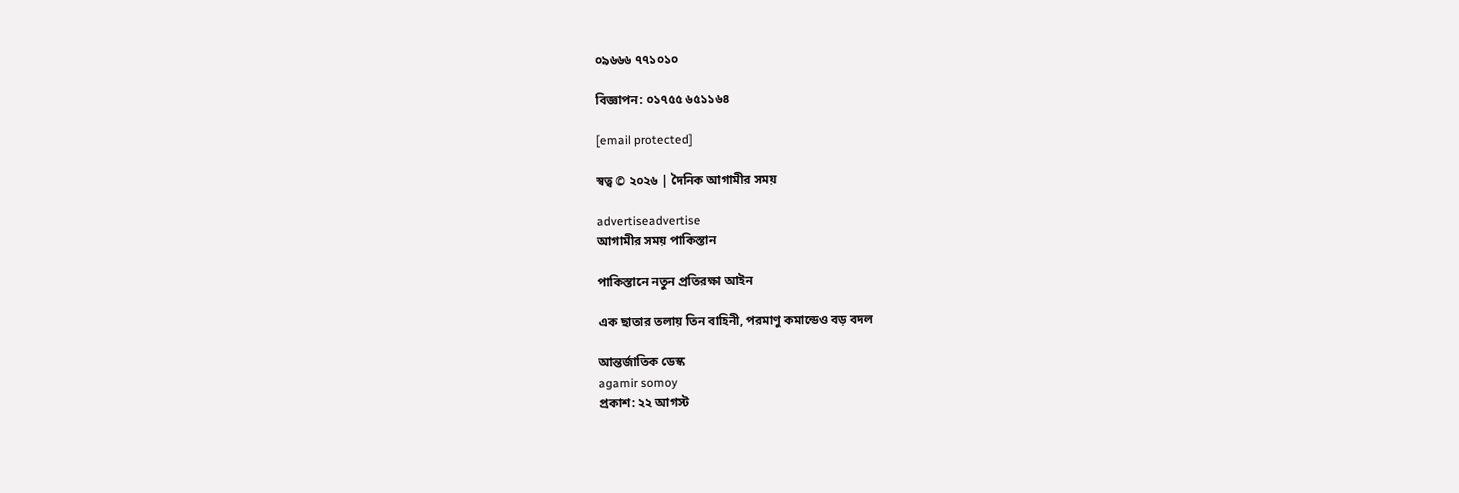০৯৬৬৬ ৭৭১০১০

বিজ্ঞাপন: ০১৭৫৫ ৬৫১১৬৪

[email protected]

স্বত্ব © ২০২৬ | দৈনিক আগামীর সময়

advertiseadvertise
আগামীর সময় পাকিস্তান

পাকিস্তানে নতুন প্রতিরক্ষা আইন

এক ছাতার তলায় তিন বাহিনী, পরমাণু কমান্ডেও বড় বদল

আন্তর্জাতিক ডেস্ক
agamir somoy
প্রকাশ: ২২ আগস্ট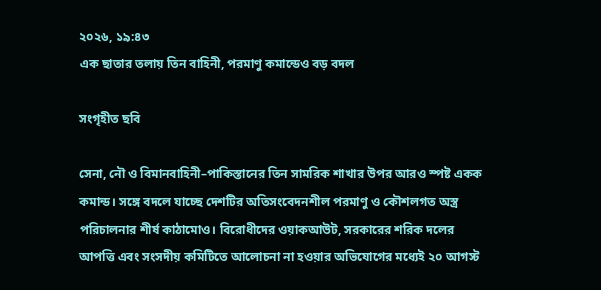২০২৬, ১৯:৪৩
এক ছাতার তলায় তিন বাহিনী, পরমাণু কমান্ডেও বড় বদল

সংগৃহীত ছবি

সেনা, নৌ ও বিমানবাহিনী–পাকিস্তানের তিন সামরিক শাখার উপর আরও স্পষ্ট একক কমান্ড। সঙ্গে বদলে যাচ্ছে দেশটির অতিসংবেদনশীল পরমাণু ও কৌশলগত অস্ত্র পরিচালনার শীর্ষ কাঠামোও। বিরোধীদের ওয়াকআউট, সরকারের শরিক দলের আপত্তি এবং সংসদীয় কমিটিতে আলোচনা না হওয়ার অভিযোগের মধ্যেই ২০ আগস্ট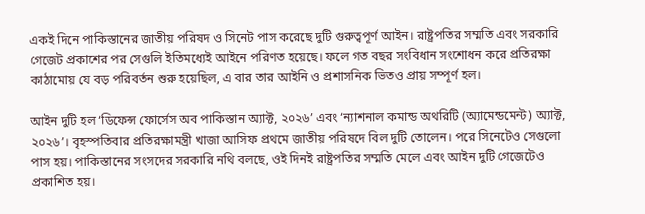একই দিনে পাকিস্তানের জাতীয় পরিষদ ও সিনেট পাস করেছে দুটি গুরুত্বপূর্ণ আইন। রাষ্ট্রপতির সম্মতি এবং সরকারি গেজেট প্রকাশের পর সেগুলি ইতিমধ্যেই আইনে পরিণত হয়েছে। ফলে গত বছর সংবিধান সংশোধন করে প্রতিরক্ষা কাঠামোয় যে বড় পরিবর্তন শুরু হয়েছিল, এ বার তার আইনি ও প্রশাসনিক ভিতও প্রায় সম্পূর্ণ হল।

আইন দুটি হল ‘ডিফেন্স ফোর্সেস অব পাকিস্তান অ্যাক্ট, ২০২৬’ এবং ‘ন্যাশনাল কমান্ড অথরিটি (অ্যামেন্ডমেন্ট) অ্যাক্ট, ২০২৬’। বৃহস্পতিবার প্রতিরক্ষামন্ত্রী খাজা আসিফ প্রথমে জাতীয় পরিষদে বিল দুটি তোলেন। পরে সিনেটেও সেগুলো পাস হয়। পাকিস্তানের সংসদের সরকারি নথি বলছে, ওই দিনই রাষ্ট্রপতির সম্মতি মেলে এবং আইন দুটি গেজেটেও প্রকাশিত হয়।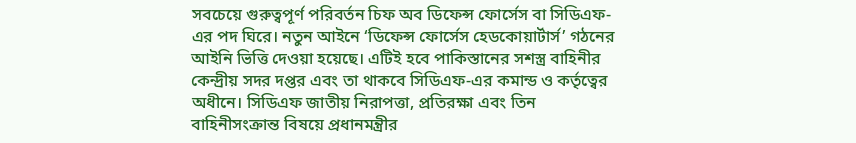সবচেয়ে গুরুত্বপূর্ণ পরিবর্তন চিফ অব ডিফেন্স ফোর্সেস বা সিডিএফ-এর পদ ঘিরে। নতুন আইনে ‘ডিফেন্স ফোর্সেস হেডকোয়ার্টার্স’ গঠনের আইনি ভিত্তি দেওয়া হয়েছে। এটিই হবে পাকিস্তানের সশস্ত্র বাহিনীর কেন্দ্রীয় সদর দপ্তর এবং তা থাকবে সিডিএফ-এর কমান্ড ও কর্তৃত্বের অধীনে। সিডিএফ জাতীয় নিরাপত্তা, প্রতিরক্ষা এবং তিন বাহিনীসংক্রান্ত বিষয়ে প্রধানমন্ত্রীর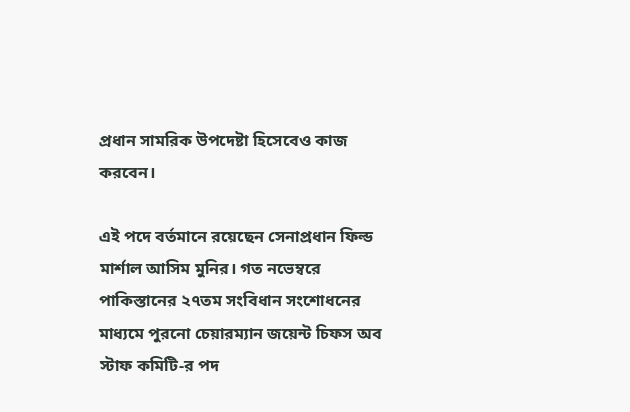প্রধান সামরিক উপদেষ্টা হিসেবেও কাজ করবেন।

এই পদে বর্তমানে রয়েছেন সেনাপ্রধান ফিল্ড মার্শাল আসিম মুনির। গত নভেম্বরে পাকিস্তানের ২৭তম সংবিধান সংশোধনের মাধ্যমে পুরনো চেয়ারম্যান জয়েন্ট চিফস অব স্টাফ কমিটি-র পদ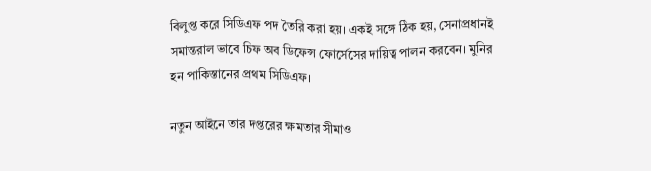বিলুপ্ত করে সিডিএফ পদ তৈরি করা হয়। একই সঙ্গে ঠিক হয়, সেনাপ্রধানই সমান্তরাল ভাবে চিফ অব ডিফেন্স ফোর্সেসের দায়িত্ব পালন করবেন। মুনির হন পাকিস্তানের প্রথম সিডিএফ।

নতুন আইনে তার দপ্তরের ক্ষমতার সীমাও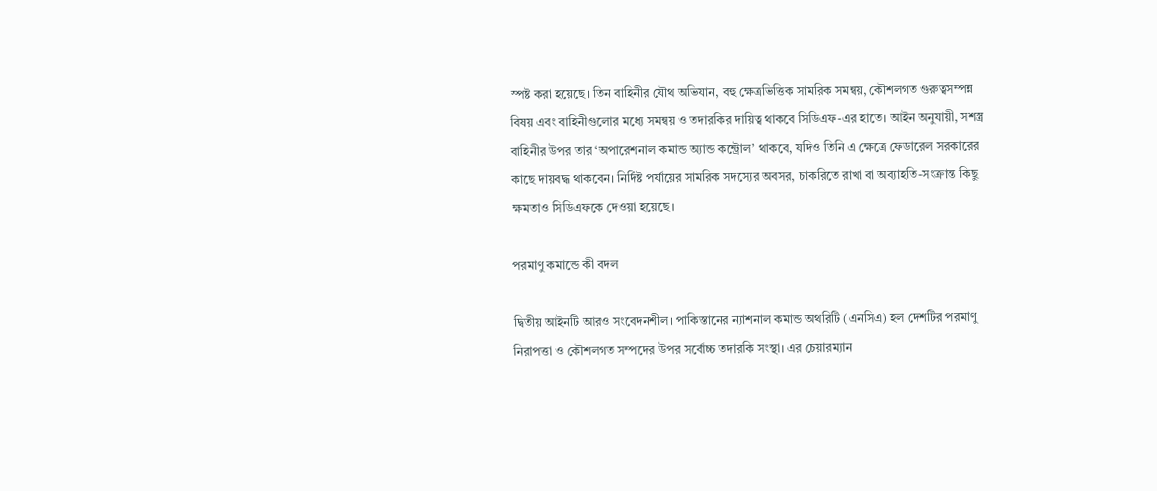স্পষ্ট করা হয়েছে। তিন বাহিনীর যৌথ অভিযান, বহু ক্ষেত্রভিত্তিক সামরিক সমন্বয়, কৌশলগত গুরুত্বসম্পন্ন বিষয় এবং বাহিনীগুলোর মধ্যে সমন্বয় ও তদারকির দায়িত্ব থাকবে সিডিএফ-এর হাতে। আইন অনুযায়ী, সশস্ত্র বাহিনীর উপর তার ‘অপারেশনাল কমান্ড অ্যান্ড কন্ট্রোল’ থাকবে, যদিও তিনি এ ক্ষেত্রে ফেডারেল সরকারের কাছে দায়বদ্ধ থাকবেন। নির্দিষ্ট পর্যায়ের সামরিক সদস্যের অবসর, চাকরিতে রাখা বা অব্যাহতি-সংক্রান্ত কিছু ক্ষমতাও সিডিএফকে দেওয়া হয়েছে।

পরমাণু কমান্ডে কী বদল

দ্বিতীয় আইনটি আরও সংবেদনশীল। পাকিস্তানের ন্যাশনাল কমান্ড অথরিটি (এনসিএ) হল দেশটির পরমাণু নিরাপত্তা ও কৌশলগত সম্পদের উপর সর্বোচ্চ তদারকি সংস্থা। এর চেয়ারম্যান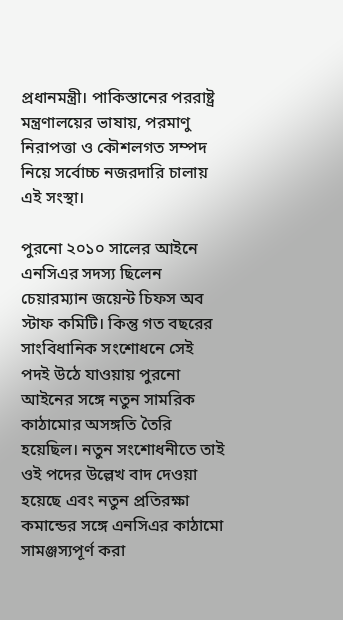প্রধানমন্ত্রী। পাকিস্তানের পররাষ্ট্র মন্ত্রণালয়ের ভাষায়, পরমাণু নিরাপত্তা ও কৌশলগত সম্পদ নিয়ে সর্বোচ্চ নজরদারি চালায় এই সংস্থা।

পুরনো ২০১০ সালের আইনে এনসিএর সদস্য ছিলেন চেয়ারম্যান জয়েন্ট চিফস অব স্টাফ কমিটি। কিন্তু গত বছরের সাংবিধানিক সংশোধনে সেই পদই উঠে যাওয়ায় পুরনো আইনের সঙ্গে নতুন সামরিক কাঠামোর অসঙ্গতি তৈরি হয়েছিল। নতুন সংশোধনীতে তাই ওই পদের উল্লেখ বাদ দেওয়া হয়েছে এবং নতুন প্রতিরক্ষা কমান্ডের সঙ্গে এনসিএর কাঠামো সামঞ্জস্যপূর্ণ করা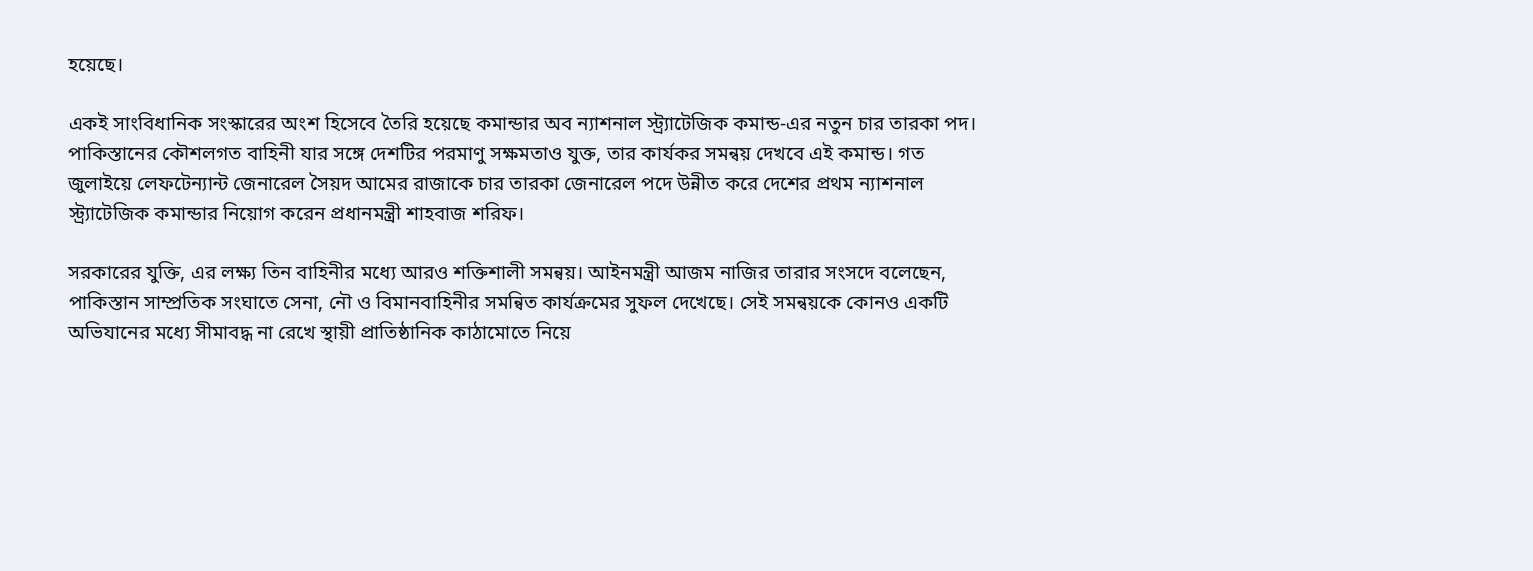হয়েছে।

একই সাংবিধানিক সংস্কারের অংশ হিসেবে তৈরি হয়েছে কমান্ডার অব ন্যাশনাল স্ট্র্যাটেজিক কমান্ড-এর নতুন চার তারকা পদ। পাকিস্তানের কৌশলগত বাহিনী যার সঙ্গে দেশটির পরমাণু সক্ষমতাও যুক্ত, তার কার্যকর সমন্বয় দেখবে এই কমান্ড। গত জুলাইয়ে লেফটেন্যান্ট জেনারেল সৈয়দ আমের রাজাকে চার তারকা জেনারেল পদে উন্নীত করে দেশের প্রথম ন্যাশনাল স্ট্র্যাটেজিক কমান্ডার নিয়োগ করেন প্রধানমন্ত্রী শাহবাজ শরিফ।

সরকারের যুক্তি, এর লক্ষ্য তিন বাহিনীর মধ্যে আরও শক্তিশালী সমন্বয়। আইনমন্ত্রী আজম নাজির তারার সংসদে বলেছেন, পাকিস্তান সাম্প্রতিক সংঘাতে সেনা, নৌ ও বিমানবাহিনীর সমন্বিত কার্যক্রমের সুফল দেখেছে। সেই সমন্বয়কে কোনও একটি অভিযানের মধ্যে সীমাবদ্ধ না রেখে স্থায়ী প্রাতিষ্ঠানিক কাঠামোতে নিয়ে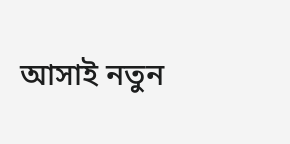আসাই নতুন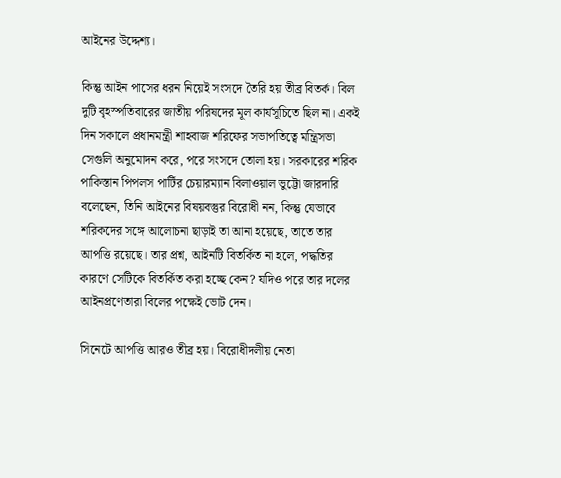আইনের উদ্দেশ্য।

কিন্তু আইন পাসের ধরন নিয়েই সংসদে তৈরি হয় তীব্র বিতর্ক। বিল দুটি বৃহস্পতিবারের জাতীয় পরিষদের মূল কার্যসূচিতে ছিল না। একই দিন সকালে প্রধানমন্ত্রী শাহবাজ শরিফের সভাপতিত্বে মন্ত্রিসভা সেগুলি অনুমোদন করে, পরে সংসদে তোলা হয়। সরকারের শরিক পাকিস্তান পিপলস পার্টির চেয়ারম্যান বিলাওয়াল ভুট্টো জারদারি বলেছেন, তিনি আইনের বিষয়বস্তুর বিরোধী নন, কিন্তু যেভাবে শরিকদের সঙ্গে আলোচনা ছাড়াই তা আনা হয়েছে, তাতে তার আপত্তি রয়েছে। তার প্রশ্ন, আইনটি বিতর্কিত না হলে, পদ্ধতির কারণে সেটিকে বিতর্কিত করা হচ্ছে কেন? যদিও পরে তার দলের আইনপ্রণেতারা বিলের পক্ষেই ভোট দেন।

সিনেটে আপত্তি আরও তীব্র হয়। বিরোধীদলীয় নেতা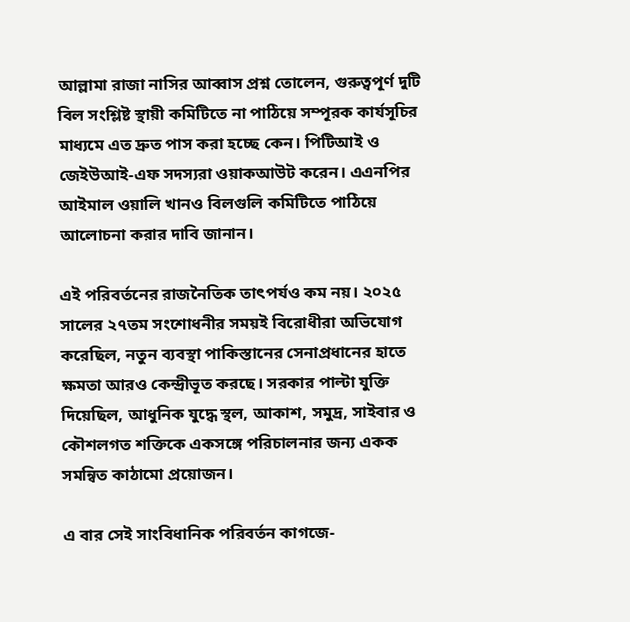আল্লামা রাজা নাসির আব্বাস প্রশ্ন তোলেন, গুরুত্বপূর্ণ দুটি বিল সংশ্লিষ্ট স্থায়ী কমিটিতে না পাঠিয়ে সম্পূরক কার্যসূচির মাধ্যমে এত দ্রুত পাস করা হচ্ছে কেন। পিটিআই ও জেইউআই-এফ সদস্যরা ওয়াকআউট করেন। এএনপির আইমাল ওয়ালি খানও বিলগুলি কমিটিতে পাঠিয়ে আলোচনা করার দাবি জানান।

এই পরিবর্তনের রাজনৈতিক তাৎপর্যও কম নয়। ২০২৫ সালের ২৭তম সংশোধনীর সময়ই বিরোধীরা অভিযোগ করেছিল, নতুন ব্যবস্থা পাকিস্তানের সেনাপ্রধানের হাতে ক্ষমতা আরও কেন্দ্রীভূত করছে। সরকার পাল্টা যুক্তি দিয়েছিল, আধুনিক যুদ্ধে স্থল, আকাশ, সমুদ্র, সাইবার ও কৌশলগত শক্তিকে একসঙ্গে পরিচালনার জন্য একক সমন্বিত কাঠামো প্রয়োজন।

এ বার সেই সাংবিধানিক পরিবর্তন কাগজে-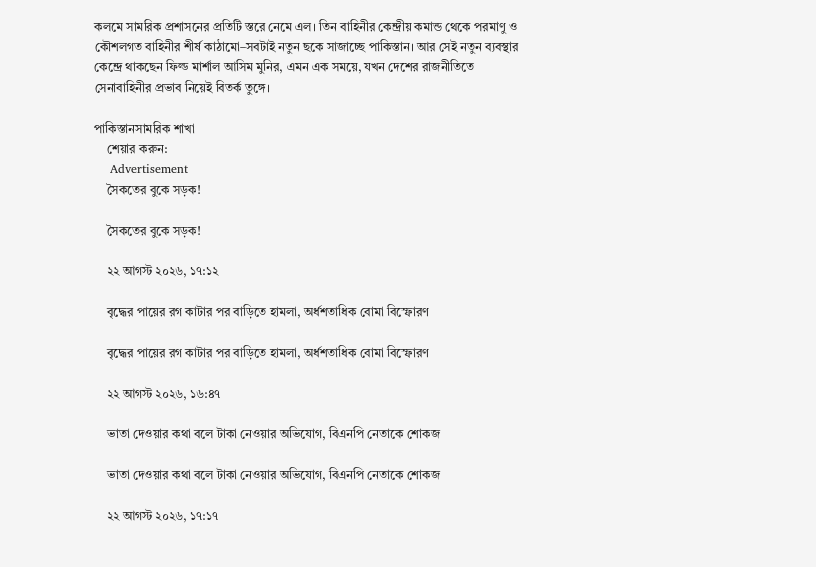কলমে সামরিক প্রশাসনের প্রতিটি স্তরে নেমে এল। তিন বাহিনীর কেন্দ্রীয় কমান্ড থেকে পরমাণু ও কৌশলগত বাহিনীর শীর্ষ কাঠামো–সবটাই নতুন ছকে সাজাচ্ছে পাকিস্তান। আর সেই নতুন ব্যবস্থার কেন্দ্রে থাকছেন ফিল্ড মার্শাল আসিম মুনির, এমন এক সময়ে, যখন দেশের রাজনীতিতে সেনাবাহিনীর প্রভাব নিয়েই বিতর্ক তুঙ্গে।

পাকিস্তানসামরিক শাখা
    শেয়ার করুন:
    Advertisement
    সৈকতের বুকে সড়ক!

    সৈকতের বুকে সড়ক!

    ২২ আগস্ট ২০২৬, ১৭:১২

    বৃদ্ধের পায়ের রগ কাটার পর বাড়িতে হামলা, অর্ধশতাধিক বোমা বিস্ফোরণ

    বৃদ্ধের পায়ের রগ কাটার পর বাড়িতে হামলা, অর্ধশতাধিক বোমা বিস্ফোরণ

    ২২ আগস্ট ২০২৬, ১৬:৪৭

    ভাতা দেওয়ার কথা বলে টাকা নেওয়ার অভিযোগ, বিএনপি নেতাকে শোকজ

    ভাতা দেওয়ার কথা বলে টাকা নেওয়ার অভিযোগ, বিএনপি নেতাকে শোকজ

    ২২ আগস্ট ২০২৬, ১৭:১৭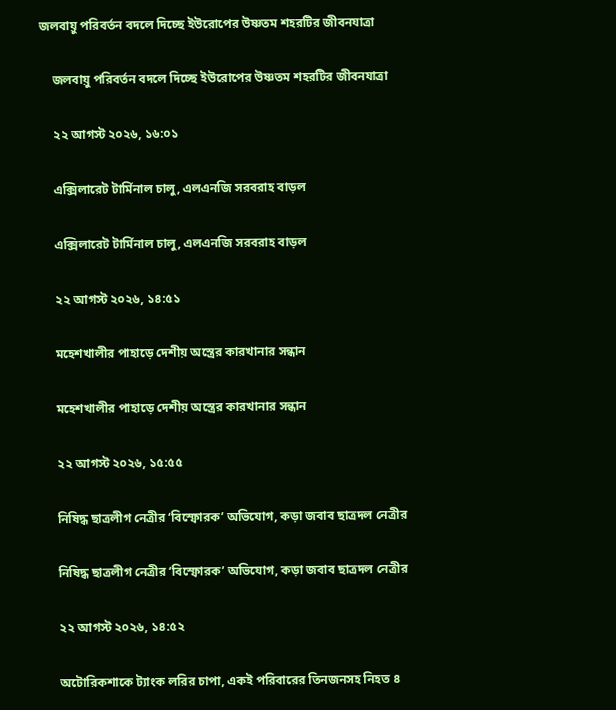জলবায়ু পরিবর্তন বদলে দিচ্ছে ইউরোপের উষ্ণতম শহরটির জীবনযাত্রা

    জলবায়ু পরিবর্তন বদলে দিচ্ছে ইউরোপের উষ্ণতম শহরটির জীবনযাত্রা

    ২২ আগস্ট ২০২৬, ১৬:০১

    এক্সিলারেট টার্মিনাল চালু, এলএনজি সরবরাহ বাড়ল

    এক্সিলারেট টার্মিনাল চালু, এলএনজি সরবরাহ বাড়ল

    ২২ আগস্ট ২০২৬, ১৪:৫১

    মহেশখালীর পাহাড়ে দেশীয় অস্ত্রের কারখানার সন্ধান

    মহেশখালীর পাহাড়ে দেশীয় অস্ত্রের কারখানার সন্ধান

    ২২ আগস্ট ২০২৬, ১৫:৫৫

    নিষিদ্ধ ছাত্রলীগ নেত্রীর ‘বিস্ফোরক’ অভিযোগ, কড়া জবাব ছাত্রদল নেত্রীর

    নিষিদ্ধ ছাত্রলীগ নেত্রীর ‘বিস্ফোরক’ অভিযোগ, কড়া জবাব ছাত্রদল নেত্রীর

    ২২ আগস্ট ২০২৬, ১৪:৫২

    অটোরিকশাকে ট্যাংক লরির চাপা, একই পরিবারের তিনজনসহ নিহত ৪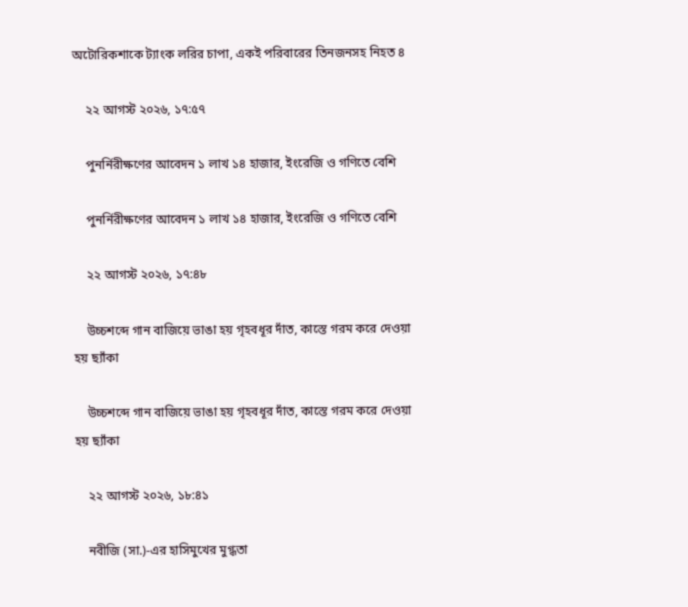অটোরিকশাকে ট্যাংক লরির চাপা, একই পরিবারের তিনজনসহ নিহত ৪

    ২২ আগস্ট ২০২৬, ১৭:৫৭

    পুনর্নিরীক্ষণের আবেদন ১ লাখ ১৪ হাজার, ইংরেজি ও গণিতে বেশি

    পুনর্নিরীক্ষণের আবেদন ১ লাখ ১৪ হাজার, ইংরেজি ও গণিতে বেশি

    ২২ আগস্ট ২০২৬, ১৭:৪৮

    উচ্চশব্দে গান বাজিয়ে ভাঙা হয় গৃহবধূর দাঁত, কাস্তে গরম করে দেওয়া হয় ছ্যাঁকা

    উচ্চশব্দে গান বাজিয়ে ভাঙা হয় গৃহবধূর দাঁত, কাস্তে গরম করে দেওয়া হয় ছ্যাঁকা

    ২২ আগস্ট ২০২৬, ১৮:৪১

    নবীজি (সা.)-এর হাসিমুখের মুগ্ধতা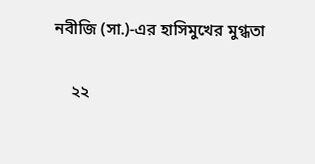নবীজি (সা.)-এর হাসিমুখের মুগ্ধতা

    ২২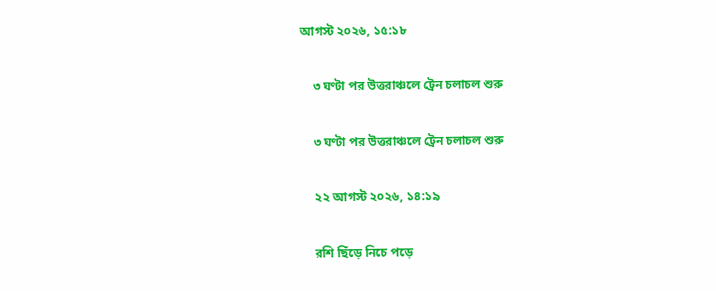আগস্ট ২০২৬, ১৫:১৮

    ৩ ঘণ্টা পর উত্তরাঞ্চলে ট্রেন চলাচল শুরু

    ৩ ঘণ্টা পর উত্তরাঞ্চলে ট্রেন চলাচল শুরু

    ২২ আগস্ট ২০২৬, ১৪:১৯

    রশি ছিঁড়ে নিচে পড়ে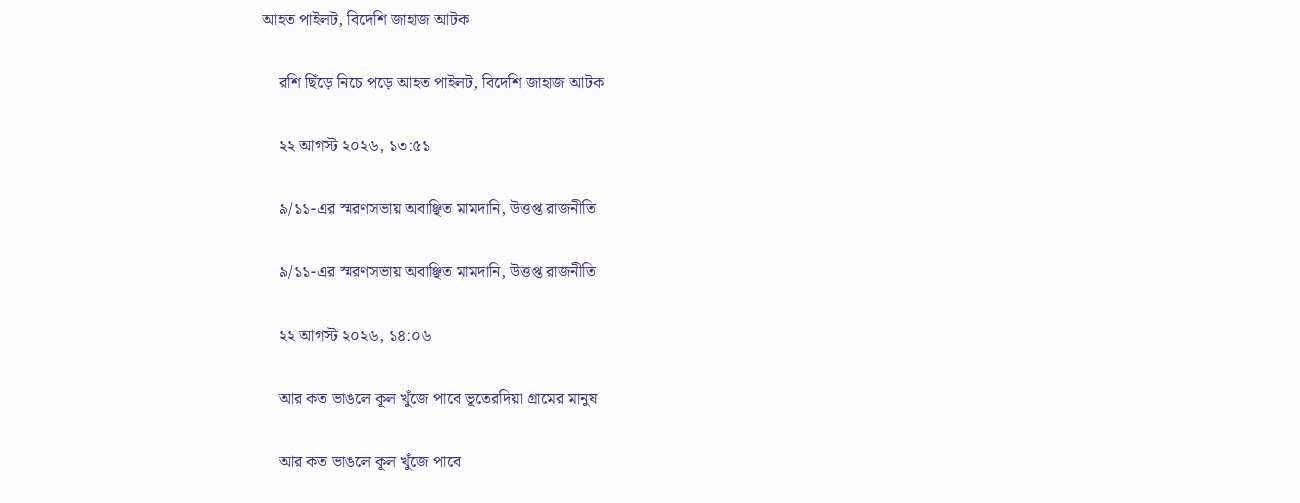আহত পাইলট, বিদেশি জাহাজ আটক

    রশি ছিঁড়ে নিচে পড়ে আহত পাইলট, বিদেশি জাহাজ আটক

    ২২ আগস্ট ২০২৬, ১৩:৫১

    ৯/১১-এর স্মরণসভায় অবাঞ্ছিত মামদানি, উত্তপ্ত রাজনীতি

    ৯/১১-এর স্মরণসভায় অবাঞ্ছিত মামদানি, উত্তপ্ত রাজনীতি

    ২২ আগস্ট ২০২৬, ১৪:০৬

    আর কত ভাঙলে কূল খুঁজে পাবে ভূতেরদিয়া গ্রামের মানুষ

    আর কত ভাঙলে কূল খুঁজে পাবে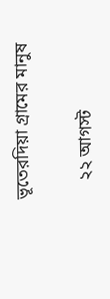ভূতেরদিয়া গ্রামের মানুষ

    ২২ আগস্ট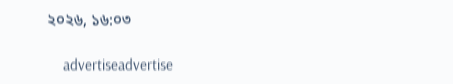২০২৬, ১৬:০৩

    advertiseadvertise